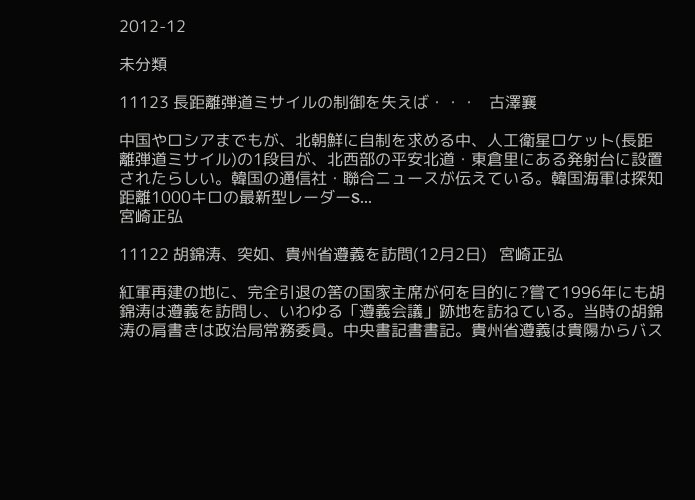2012-12

未分類

11123 長距離弾道ミサイルの制御を失えば・・・   古澤襄

中国やロシアまでもが、北朝鮮に自制を求める中、人工衛星ロケット(長距離弾道ミサイル)の1段目が、北西部の平安北道・東倉里にある発射台に設置されたらしい。韓国の通信社・聯合ニュースが伝えている。韓国海軍は探知距離1000キロの最新型レーダーS...
宮崎正弘

11122 胡錦涛、突如、貴州省遵義を訪問(12月2日)   宮崎正弘

紅軍再建の地に、完全引退の筈の国家主席が何を目的に?嘗て1996年にも胡錦涛は遵義を訪問し、いわゆる「遵義会議」跡地を訪ねている。当時の胡錦涛の肩書きは政治局常務委員。中央書記書書記。貴州省遵義は貴陽からバス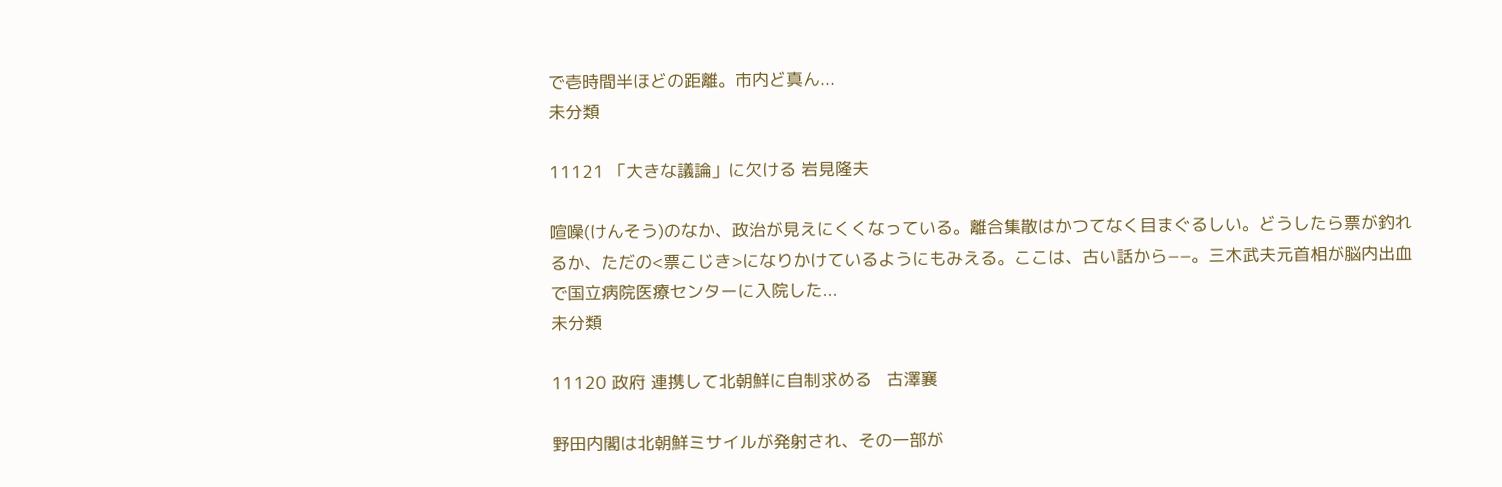で壱時間半ほどの距離。市内ど真ん...
未分類

11121 「大きな議論」に欠ける 岩見隆夫

喧噪(けんそう)のなか、政治が見えにくくなっている。離合集散はかつてなく目まぐるしい。どうしたら票が釣れるか、ただの<票こじき>になりかけているようにもみえる。ここは、古い話から−−。三木武夫元首相が脳内出血で国立病院医療センターに入院した...
未分類

11120 政府 連携して北朝鮮に自制求める   古澤襄

野田内閣は北朝鮮ミサイルが発射され、その一部が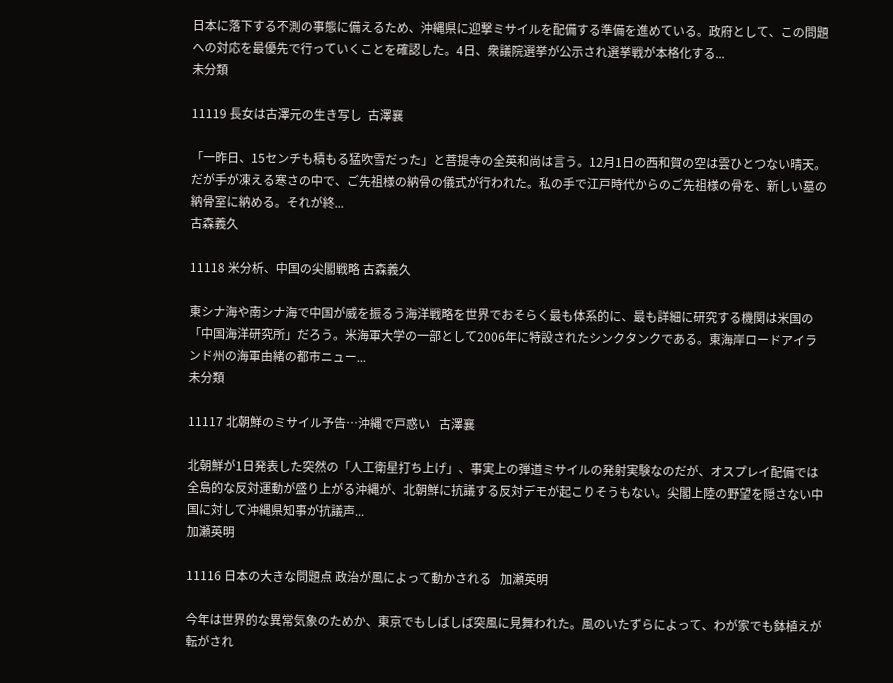日本に落下する不測の事態に備えるため、沖縄県に迎撃ミサイルを配備する準備を進めている。政府として、この問題への対応を最優先で行っていくことを確認した。4日、衆議院選挙が公示され選挙戦が本格化する...
未分類

11119 長女は古澤元の生き写し  古澤襄

「一昨日、15センチも積もる猛吹雪だった」と菩提寺の全英和尚は言う。12月1日の西和賀の空は雲ひとつない晴天。だが手が凍える寒さの中で、ご先祖様の納骨の儀式が行われた。私の手で江戸時代からのご先祖様の骨を、新しい墓の納骨室に納める。それが終...
古森義久

11118 米分析、中国の尖閣戦略 古森義久

東シナ海や南シナ海で中国が威を振るう海洋戦略を世界でおそらく最も体系的に、最も詳細に研究する機関は米国の「中国海洋研究所」だろう。米海軍大学の一部として2006年に特設されたシンクタンクである。東海岸ロードアイランド州の海軍由緒の都市ニュー...
未分類

11117 北朝鮮のミサイル予告…沖縄で戸惑い   古澤襄

北朝鮮が1日発表した突然の「人工衛星打ち上げ」、事実上の弾道ミサイルの発射実験なのだが、オスプレイ配備では全島的な反対運動が盛り上がる沖縄が、北朝鮮に抗議する反対デモが起こりそうもない。尖閣上陸の野望を隠さない中国に対して沖縄県知事が抗議声...
加瀬英明

11116 日本の大きな問題点 政治が風によって動かされる   加瀬英明

今年は世界的な異常気象のためか、東京でもしばしば突風に見舞われた。風のいたずらによって、わが家でも鉢植えが転がされ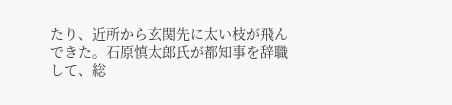たり、近所から玄関先に太い枝が飛んできた。石原慎太郎氏が都知事を辞職して、総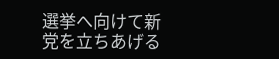選挙へ向けて新党を立ちあげる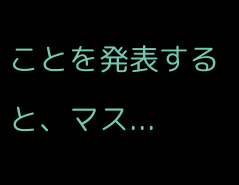ことを発表すると、マス...